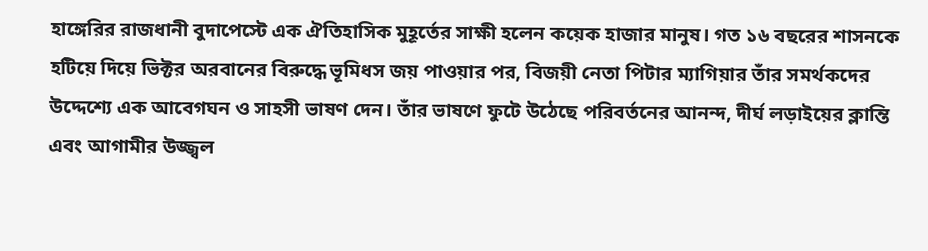হাঙ্গেরির রাজধানী বুদাপেস্টে এক ঐতিহাসিক মুহূর্তের সাক্ষী হলেন কয়েক হাজার মানুষ। গত ১৬ বছরের শাসনকে হটিয়ে দিয়ে ভিক্টর অরবানের বিরুদ্ধে ভূমিধস জয় পাওয়ার পর, বিজয়ী নেতা পিটার ম্যাগিয়ার তাঁর সমর্থকদের উদ্দেশ্যে এক আবেগঘন ও সাহসী ভাষণ দেন। তাঁর ভাষণে ফুটে উঠেছে পরিবর্তনের আনন্দ, দীর্ঘ লড়াইয়ের ক্লান্তি এবং আগামীর উজ্জ্বল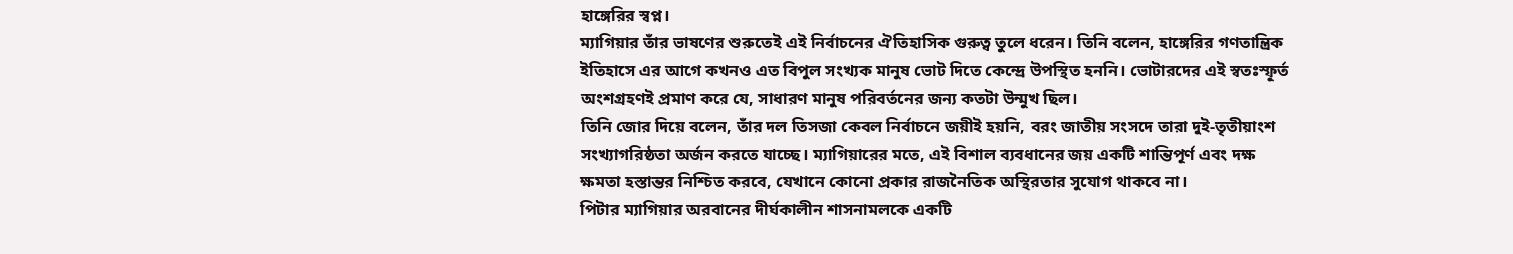হাঙ্গেরির স্বপ্ন।
ম্যাগিয়ার তাঁর ভাষণের শুরুতেই এই নির্বাচনের ঐতিহাসিক গুরুত্ব তুলে ধরেন। তিনি বলেন, হাঙ্গেরির গণতান্ত্রিক ইতিহাসে এর আগে কখনও এত বিপুল সংখ্যক মানুষ ভোট দিতে কেন্দ্রে উপস্থিত হননি। ভোটারদের এই স্বতঃস্ফূর্ত অংশগ্রহণই প্রমাণ করে যে, সাধারণ মানুষ পরিবর্তনের জন্য কতটা উন্মুখ ছিল।
তিনি জোর দিয়ে বলেন, তাঁর দল তিসজা কেবল নির্বাচনে জয়ীই হয়নি, বরং জাতীয় সংসদে তারা দুই-তৃতীয়াংশ সংখ্যাগরিষ্ঠতা অর্জন করতে যাচ্ছে। ম্যাগিয়ারের মতে, এই বিশাল ব্যবধানের জয় একটি শান্তিপূর্ণ এবং দক্ষ ক্ষমতা হস্তান্তর নিশ্চিত করবে, যেখানে কোনো প্রকার রাজনৈতিক অস্থিরতার সুযোগ থাকবে না।
পিটার ম্যাগিয়ার অরবানের দীর্ঘকালীন শাসনামলকে একটি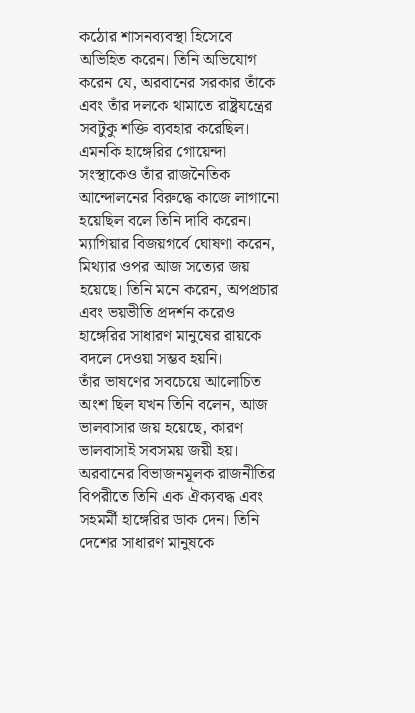কঠোর শাসনব্যবস্থা হিসেবে অভিহিত করেন। তিনি অভিযোগ করেন যে, অরবানের সরকার তাঁকে এবং তাঁর দলকে থামাতে রাষ্ট্রযন্ত্রের সবটুকু শক্তি ব্যবহার করেছিল। এমনকি হাঙ্গেরির গোয়েন্দা সংস্থাকেও তাঁর রাজনৈতিক আন্দোলনের বিরুদ্ধে কাজে লাগানো হয়েছিল বলে তিনি দাবি করেন।
ম্যাগিয়ার বিজয়গর্বে ঘোষণা করেন, মিথ্যার ওপর আজ সত্যের জয় হয়েছে। তিনি মনে করেন, অপপ্রচার এবং ভয়ভীতি প্রদর্শন করেও হাঙ্গেরির সাধারণ মানুষের রায়কে বদলে দেওয়া সম্ভব হয়নি।
তাঁর ভাষণের সবচেয়ে আলোচিত অংশ ছিল যখন তিনি বলেন, আজ ভালবাসার জয় হয়েছে, কারণ ভালবাসাই সবসময় জয়ী হয়। অরবানের বিভাজনমূলক রাজনীতির বিপরীতে তিনি এক ঐক্যবদ্ধ এবং সহমর্মী হাঙ্গেরির ডাক দেন। তিনি দেশের সাধারণ মানুষকে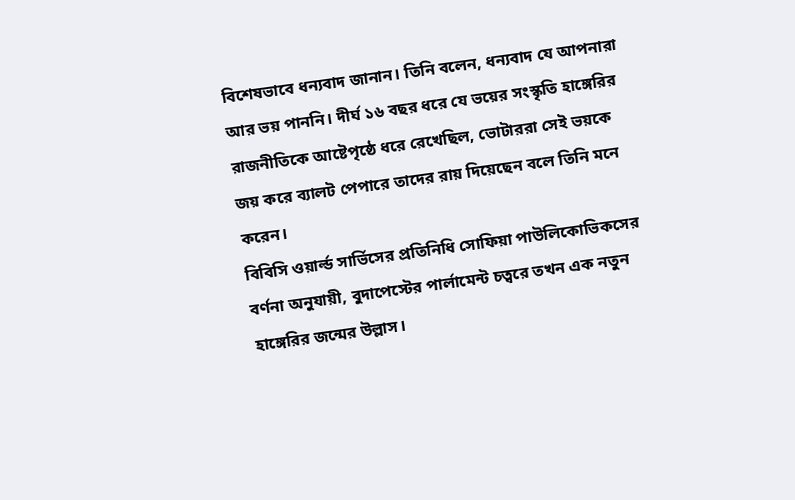বিশেষভাবে ধন্যবাদ জানান। তিনি বলেন, ধন্যবাদ যে আপনারা আর ভয় পাননি। দীর্ঘ ১৬ বছর ধরে যে ভয়ের সংস্কৃতি হাঙ্গেরির রাজনীতিকে আষ্টেপৃষ্ঠে ধরে রেখেছিল, ভোটাররা সেই ভয়কে জয় করে ব্যালট পেপারে তাদের রায় দিয়েছেন বলে তিনি মনে করেন।
বিবিসি ওয়ার্ল্ড সার্ভিসের প্রতিনিধি সোফিয়া পাউলিকোভিকসের বর্ণনা অনুযায়ী, বুদাপেস্টের পার্লামেন্ট চত্বরে তখন এক নতুন হাঙ্গেরির জন্মের উল্লাস।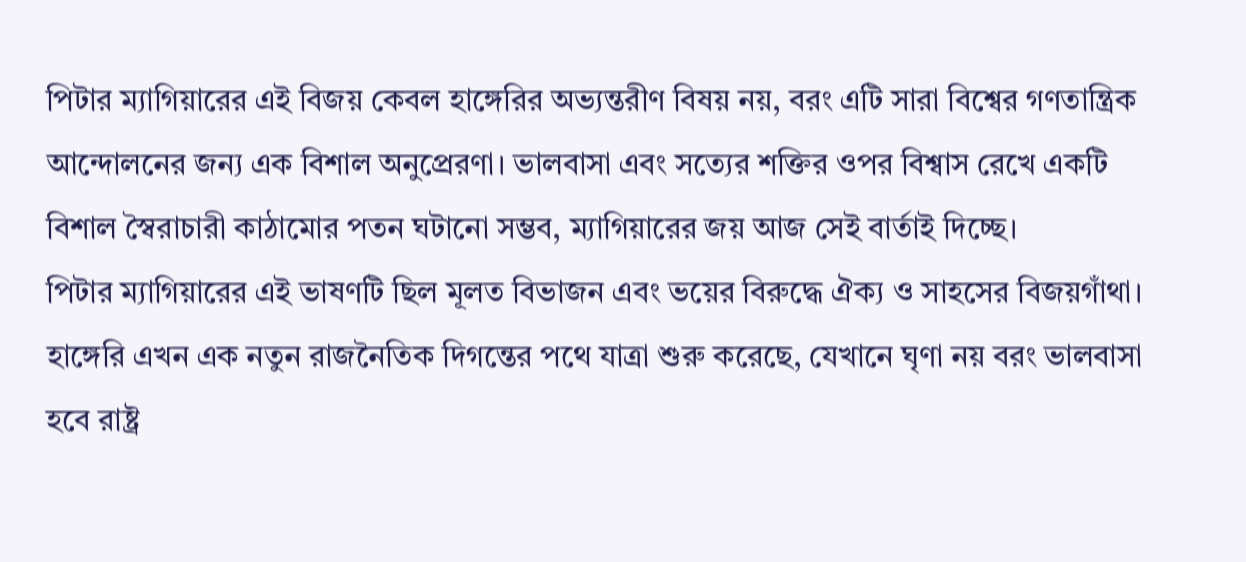পিটার ম্যাগিয়ারের এই বিজয় কেবল হাঙ্গেরির অভ্যন্তরীণ বিষয় নয়, বরং এটি সারা বিশ্বের গণতান্ত্রিক আন্দোলনের জন্য এক বিশাল অনুপ্রেরণা। ভালবাসা এবং সত্যের শক্তির ওপর বিশ্বাস রেখে একটি বিশাল স্বৈরাচারী কাঠামোর পতন ঘটানো সম্ভব, ম্যাগিয়ারের জয় আজ সেই বার্তাই দিচ্ছে।
পিটার ম্যাগিয়ারের এই ভাষণটি ছিল মূলত বিভাজন এবং ভয়ের বিরুদ্ধে ঐক্য ও সাহসের বিজয়গাঁথা। হাঙ্গেরি এখন এক নতুন রাজনৈতিক দিগন্তের পথে যাত্রা শুরু করেছে, যেখানে ঘৃণা নয় বরং ভালবাসা হবে রাষ্ট্র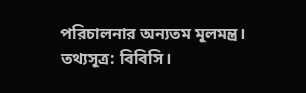পরিচালনার অন্যতম মূলমন্ত্র। তথ্যসূত্র: বিবিসি।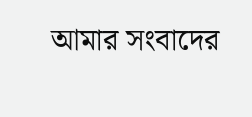আমার সংবাদের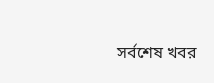সর্বশেষ খবর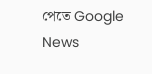পেতে Google News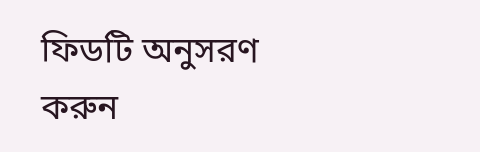ফিডটি অনুসরণ করুন